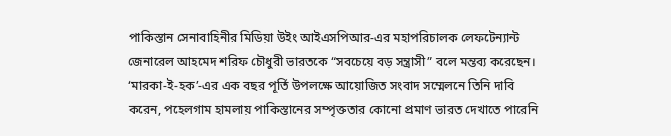পাকিস্তান সেনাবাহিনীর মিডিয়া উইং আইএসপিআর-এর মহাপরিচালক লেফটেন্যান্ট জেনারেল আহমেদ শরিফ চৌধুরী ভারতকে “সবচেয়ে বড় সন্ত্রাসী” বলে মন্তব্য করেছেন।
‘মারকা-ই-হক’-এর এক বছর পূর্তি উপলক্ষে আয়োজিত সংবাদ সম্মেলনে তিনি দাবি করেন, পহেলগাম হামলায় পাকিস্তানের সম্পৃক্ততার কোনো প্রমাণ ভারত দেখাতে পারেনি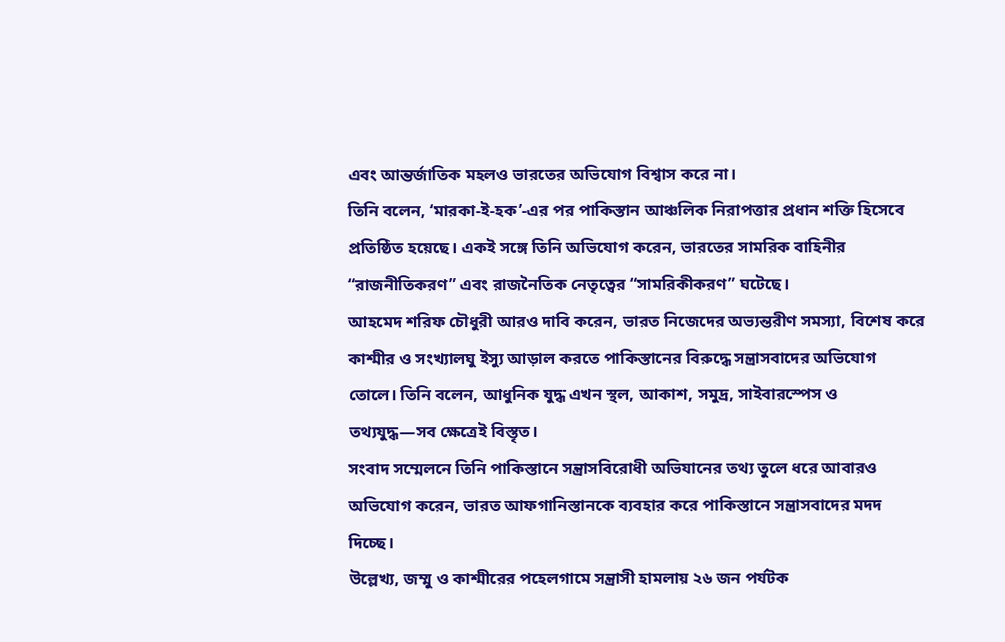এবং আন্তর্জাতিক মহলও ভারতের অভিযোগ বিশ্বাস করে না।
তিনি বলেন, ‘মারকা-ই-হক’-এর পর পাকিস্তান আঞ্চলিক নিরাপত্তার প্রধান শক্তি হিসেবে প্রতিষ্ঠিত হয়েছে। একই সঙ্গে তিনি অভিযোগ করেন, ভারতের সামরিক বাহিনীর “রাজনীতিকরণ” এবং রাজনৈতিক নেতৃত্বের “সামরিকীকরণ” ঘটেছে।
আহমেদ শরিফ চৌধুরী আরও দাবি করেন, ভারত নিজেদের অভ্যন্তরীণ সমস্যা, বিশেষ করে কাশ্মীর ও সংখ্যালঘু ইস্যু আড়াল করতে পাকিস্তানের বিরুদ্ধে সন্ত্রাসবাদের অভিযোগ তোলে। তিনি বলেন, আধুনিক যুদ্ধ এখন স্থল, আকাশ, সমুদ্র, সাইবারস্পেস ও তথ্যযুদ্ধ—সব ক্ষেত্রেই বিস্তৃত।
সংবাদ সম্মেলনে তিনি পাকিস্তানে সন্ত্রাসবিরোধী অভিযানের তথ্য তুলে ধরে আবারও অভিযোগ করেন, ভারত আফগানিস্তানকে ব্যবহার করে পাকিস্তানে সন্ত্রাসবাদের মদদ দিচ্ছে।
উল্লেখ্য, জম্মু ও কাশ্মীরের পহেলগামে সন্ত্রাসী হামলায় ২৬ জন পর্যটক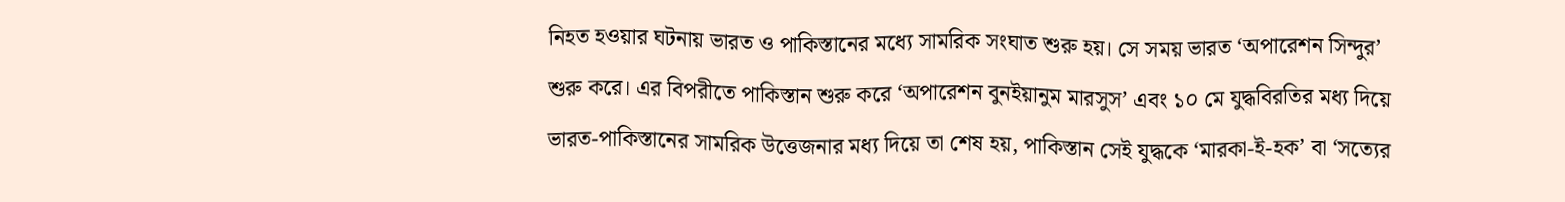নিহত হওয়ার ঘটনায় ভারত ও পাকিস্তানের মধ্যে সামরিক সংঘাত শুরু হয়। সে সময় ভারত ‘অপারেশন সিন্দুর’ শুরু করে। এর বিপরীতে পাকিস্তান শুরু করে ‘অপারেশন বুনইয়ানুম মারসুস’ এবং ১০ মে যুদ্ধবিরতির মধ্য দিয়ে ভারত-পাকিস্তানের সামরিক উত্তেজনার মধ্য দিয়ে তা শেষ হয়, পাকিস্তান সেই যুদ্ধকে ‘মারকা-ই-হক’ বা ‘সত্যের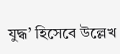যুদ্ধ’ হিসেবে উল্লেখ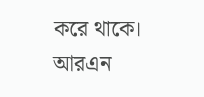করে থাকে।
আরএন